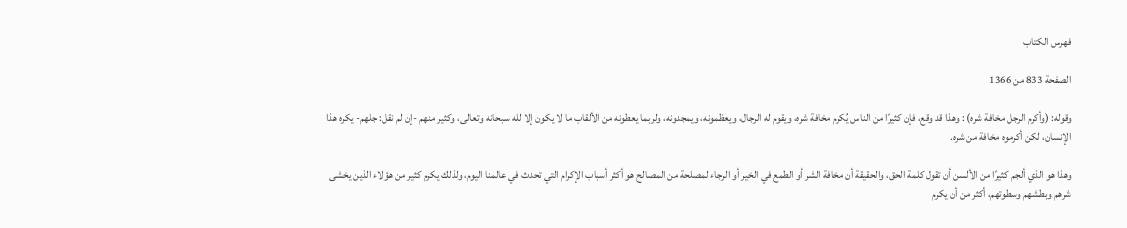فهرس الكتاب

الصفحة 833 من 1366

وقوله: (وأكرم الرجل مخافة شره) : وهذا قد وقع، فإن كثيرًا من الناس يُكرم مخافة شره، ويقوم له الرجال، ويعظمونه، ويمجدونه، ولربما يعطونه من الألقاب ما لا يكون إلا لله سبحانه وتعالى، وكثير منهم -إن لم نقل: جلهم- يكره هذا الإنسان، لكن أكرموه مخافة من شره.

وهذا هو الذي ألجم كثيرًا من الألسن أن تقول كلمة الحق، والحقيقة أن مخافة الشر أو الطمع في الخير أو الرجاء لمصلحة من المصالح هو أكثر أسباب الإكرام التي تحدث في عالمنا اليوم، ولذلك يكرم كثير من هؤلاء الذين يخشى شرهم وبطشهم وسطوتهم، أكثر من أن يكرم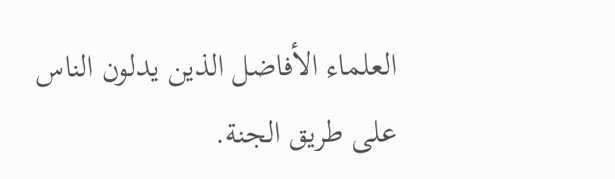العلماء الأفاضل الذين يدلون الناس على طريق الجنة.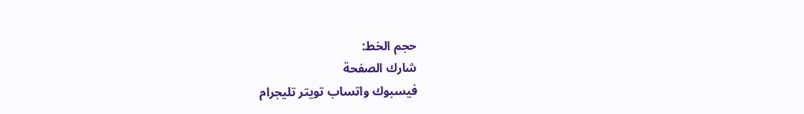حجم الخط:
شارك الصفحة
فيسبوك واتساب تويتر تليجرام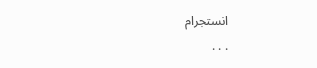انستجرام
. . .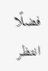فضلًا انتظر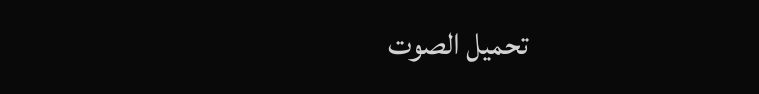تحميل الصوت